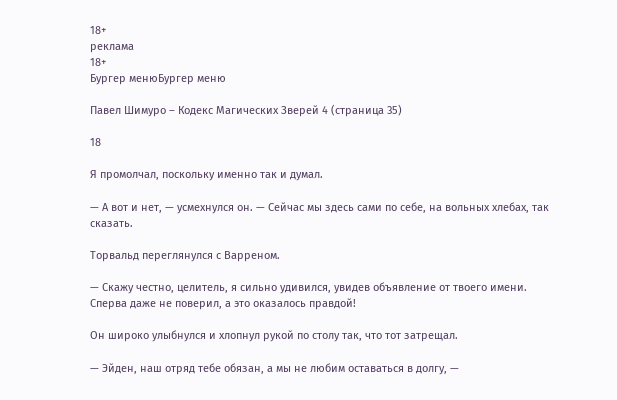18+
реклама
18+
Бургер менюБургер меню

Павел Шимуро – Кодекс Магических Зверей 4 (страница 35)

18

Я промолчал, поскольку именно так и думал.

— А вот и нет, — усмехнулся он. — Сейчас мы здесь сами по себе, на вольных хлебах, так сказать.

Торвальд переглянулся с Варреном.

— Скажу честно, целитель, я сильно удивился, увидев объявление от твоего имени. Сперва даже не поверил, а это оказалось правдой!

Он широко улыбнулся и хлопнул рукой по столу так, что тот затрещал.

— Эйден, наш отряд тебе обязан, а мы не любим оставаться в долгу, —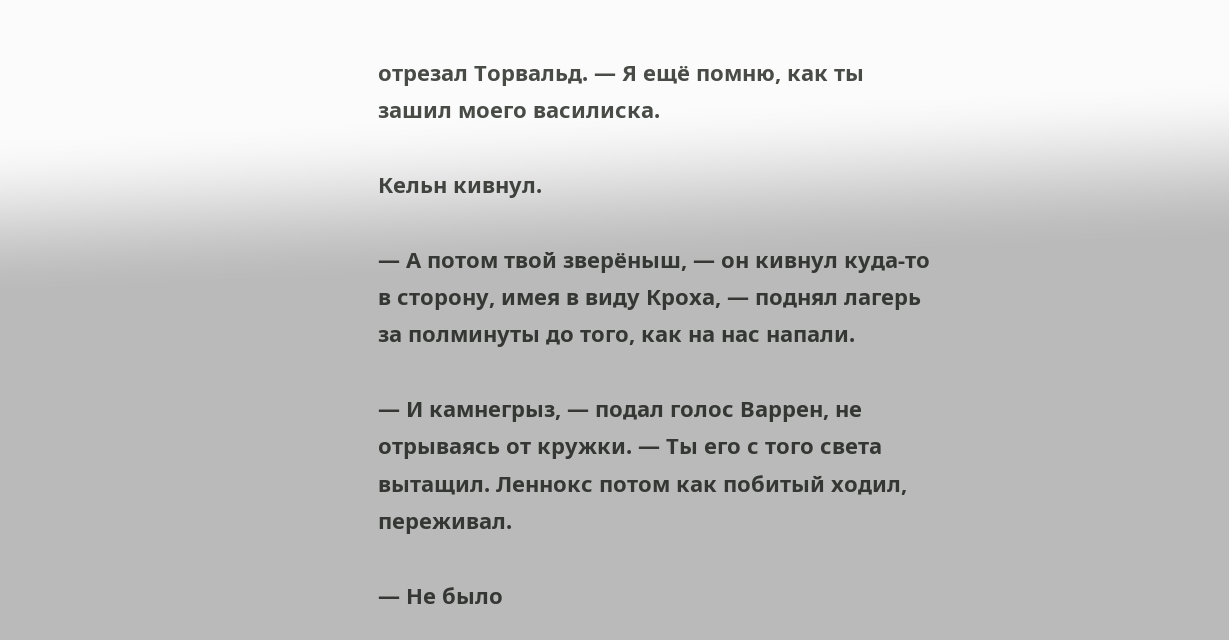отрезал Торвальд. — Я ещё помню, как ты зашил моего василиска.

Кельн кивнул.

— А потом твой зверёныш, — он кивнул куда-то в сторону, имея в виду Кроха, — поднял лагерь за полминуты до того, как на нас напали.

— И камнегрыз, — подал голос Варрен, не отрываясь от кружки. — Ты его с того света вытащил. Леннокс потом как побитый ходил, переживал.

— Не было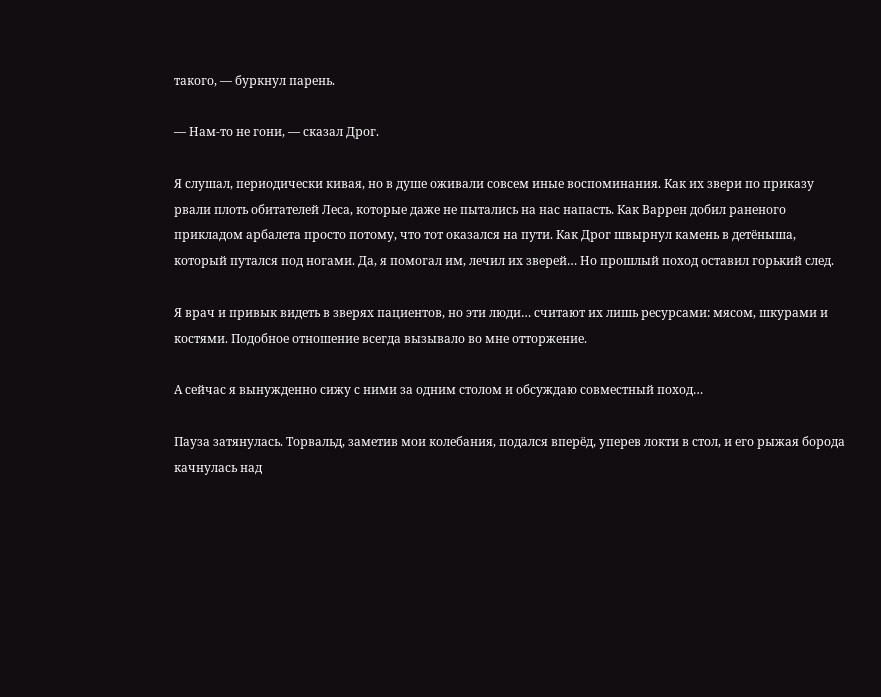такого, — буркнул парень.

— Нам-то не гони, — сказал Дрог.

Я слушал, периодически кивая, но в душе оживали совсем иные воспоминания. Как их звери по приказу рвали плоть обитателей Леса, которые даже не пытались на нас напасть. Как Варрен добил раненого прикладом арбалета просто потому, что тот оказался на пути. Как Дрог швырнул камень в детёныша, который путался под ногами. Да, я помогал им, лечил их зверей… Но прошлый поход оставил горький след.

Я врач и привык видеть в зверях пациентов, но эти люди… считают их лишь ресурсами: мясом, шкурами и костями. Подобное отношение всегда вызывало во мне отторжение.

А сейчас я вынужденно сижу с ними за одним столом и обсуждаю совместный поход…

Пауза затянулась. Торвальд, заметив мои колебания, подался вперёд, уперев локти в стол, и его рыжая борода качнулась над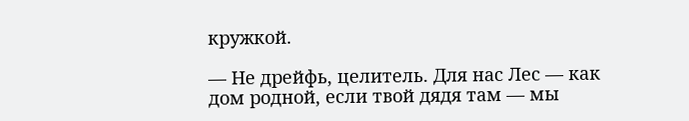кружкой.

— Не дрейфь, целитель. Для нас Лес — как дом родной, если твой дядя там — мы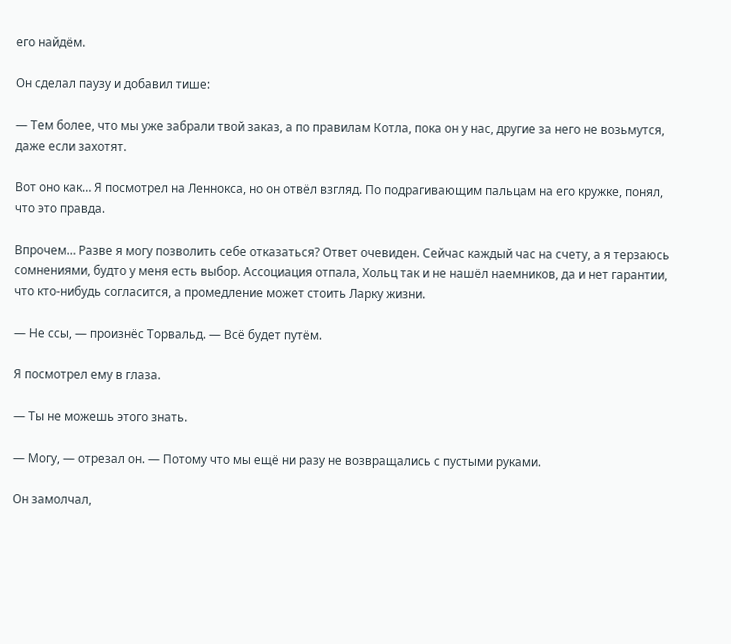его найдём.

Он сделал паузу и добавил тише:

— Тем более, что мы уже забрали твой заказ, а по правилам Котла, пока он у нас, другие за него не возьмутся, даже если захотят.

Вот оно как… Я посмотрел на Леннокса, но он отвёл взгляд. По подрагивающим пальцам на его кружке, понял, что это правда.

Впрочем… Разве я могу позволить себе отказаться? Ответ очевиден. Сейчас каждый час на счету, а я терзаюсь сомнениями, будто у меня есть выбор. Ассоциация отпала, Хольц так и не нашёл наемников, да и нет гарантии, что кто-нибудь согласится, а промедление может стоить Ларку жизни.

— Не ссы, — произнёс Торвальд. — Всё будет путём.

Я посмотрел ему в глаза.

— Ты не можешь этого знать.

— Могу, — отрезал он. — Потому что мы ещё ни разу не возвращались с пустыми руками.

Он замолчал,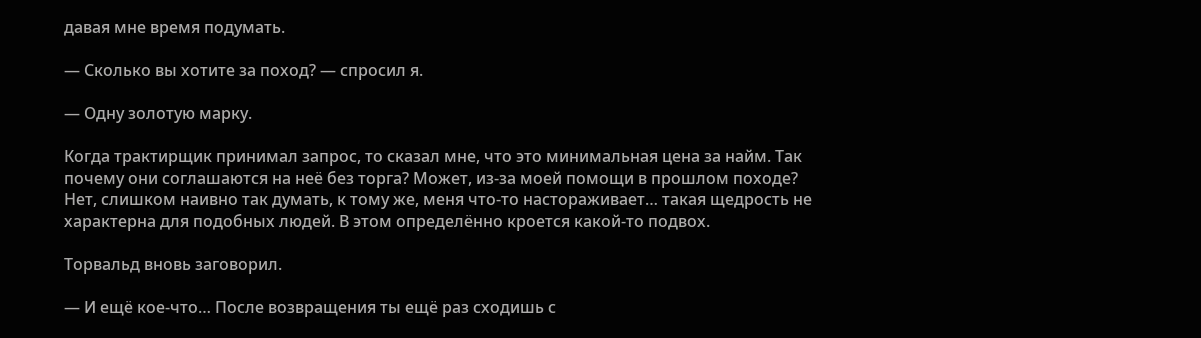давая мне время подумать.

— Сколько вы хотите за поход? — спросил я.

— Одну золотую марку.

Когда трактирщик принимал запрос, то сказал мне, что это минимальная цена за найм. Так почему они соглашаются на неё без торга? Может, из‑за моей помощи в прошлом походе? Нет, слишком наивно так думать, к тому же, меня что‑то настораживает… такая щедрость не характерна для подобных людей. В этом определённо кроется какой-то подвох.

Торвальд вновь заговорил.

— И ещё кое-что… После возвращения ты ещё раз сходишь с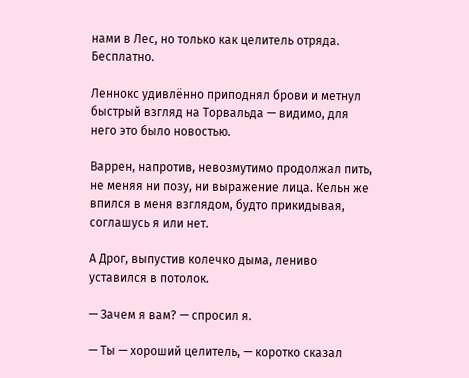нами в Лес, но только как целитель отряда. Бесплатно.

Леннокс удивлённо приподнял брови и метнул быстрый взгляд на Торвальда — видимо, для него это было новостью.

Варрен, напротив, невозмутимо продолжал пить, не меняя ни позу, ни выражение лица. Кельн же впился в меня взглядом, будто прикидывая, соглашусь я или нет.

А Дрог, выпустив колечко дыма, лениво уставился в потолок.

— Зачем я вам? — спросил я.

— Ты — хороший целитель, — коротко сказал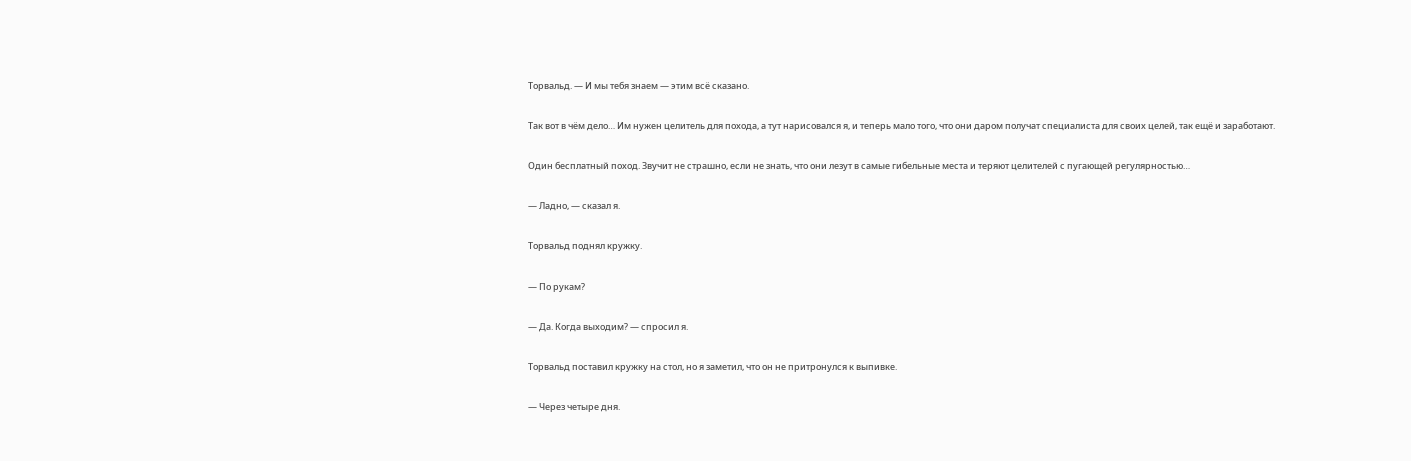Торвальд. — И мы тебя знаем — этим всё сказано.

Так вот в чём дело… Им нужен целитель для похода, а тут нарисовался я, и теперь мало того, что они даром получат специалиста для своих целей, так ещё и заработают.

Один бесплатный поход. Звучит не страшно, если не знать, что они лезут в самые гибельные места и теряют целителей с пугающей регулярностью…

— Ладно, — сказал я.

Торвальд поднял кружку.

— По рукам?

— Да. Когда выходим? — спросил я.

Торвальд поставил кружку на стол, но я заметил, что он не притронулся к выпивке.

— Через четыре дня.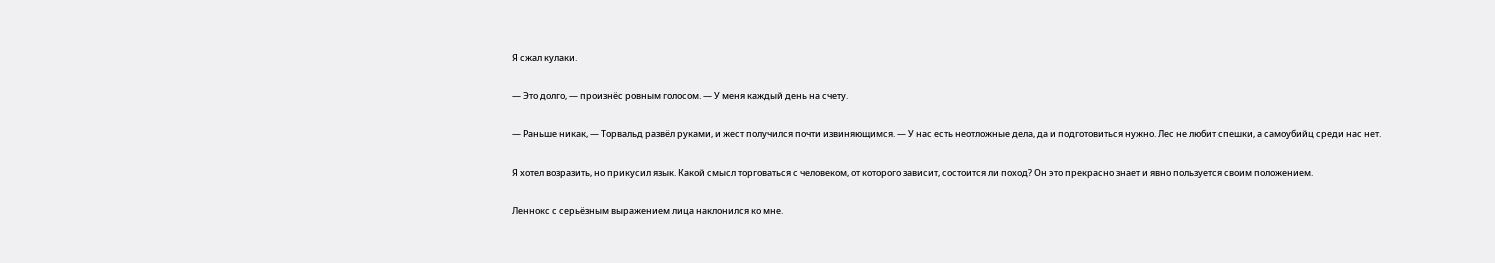Я сжал кулаки.

— Это долго, — произнёс ровным голосом. — У меня каждый день на счету.

— Раньше никак, — Торвальд развёл руками, и жест получился почти извиняющимся. — У нас есть неотложные дела, да и подготовиться нужно. Лес не любит спешки, а самоубийц среди нас нет.

Я хотел возразить, но прикусил язык. Какой смысл торговаться с человеком, от которого зависит, состоится ли поход? Он это прекрасно знает и явно пользуется своим положением.

Леннокс с серьёзным выражением лица наклонился ко мне.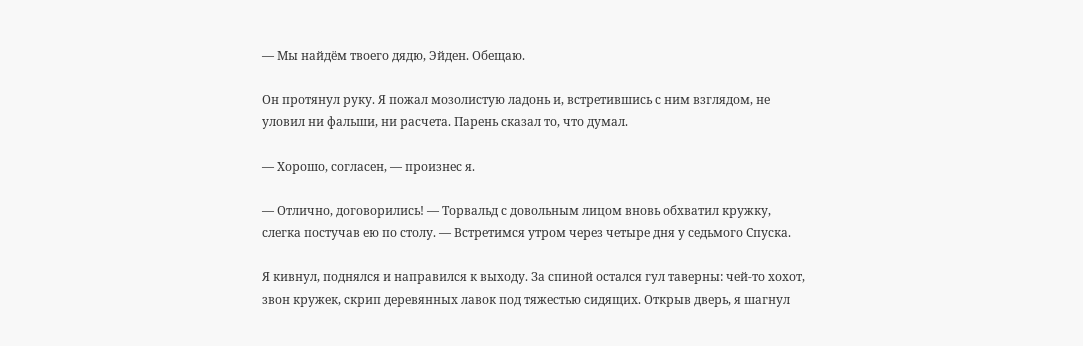— Мы найдём твоего дядю, Эйден. Обещаю.

Он протянул руку. Я пожал мозолистую ладонь и, встретившись с ним взглядом, не уловил ни фальши, ни расчета. Парень сказал то, что думал.

— Хорошо, согласен, — произнес я.

— Отлично, договорились! — Торвальд с довольным лицом вновь обхватил кружку, слегка постучав ею по столу. — Встретимся утром через четыре дня у седьмого Спуска.

Я кивнул, поднялся и направился к выходу. За спиной остался гул таверны: чей‑то хохот, звон кружек, скрип деревянных лавок под тяжестью сидящих. Открыв дверь, я шагнул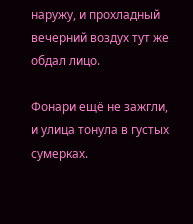наружу, и прохладный вечерний воздух тут же обдал лицо.

Фонари ещё не зажгли, и улица тонула в густых сумерках.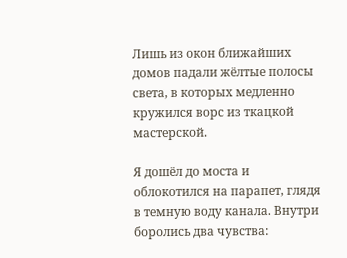Лишь из окон ближайших домов падали жёлтые полосы света, в которых медленно кружился ворс из ткацкой мастерской.

Я дошёл до моста и облокотился на парапет, глядя в темную воду канала. Внутри боролись два чувства: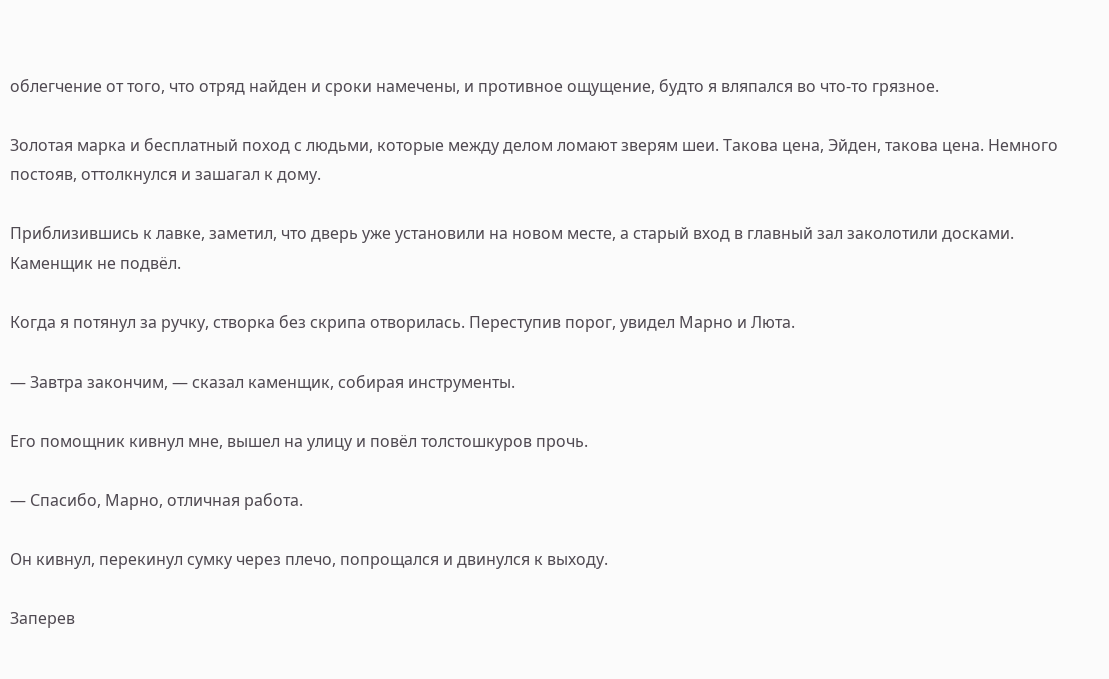облегчение от того, что отряд найден и сроки намечены, и противное ощущение, будто я вляпался во что‑то грязное.

Золотая марка и бесплатный поход с людьми, которые между делом ломают зверям шеи. Такова цена, Эйден, такова цена. Немного постояв, оттолкнулся и зашагал к дому.

Приблизившись к лавке, заметил, что дверь уже установили на новом месте, а старый вход в главный зал заколотили досками. Каменщик не подвёл.

Когда я потянул за ручку, створка без скрипа отворилась. Переступив порог, увидел Марно и Люта.

— Завтра закончим, — сказал каменщик, собирая инструменты.

Его помощник кивнул мне, вышел на улицу и повёл толстошкуров прочь.

— Спасибо, Марно, отличная работа.

Он кивнул, перекинул сумку через плечо, попрощался и двинулся к выходу.

Заперев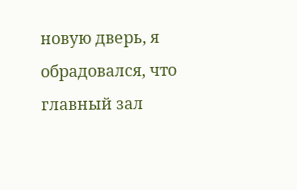новую дверь, я обрадовался, что главный зал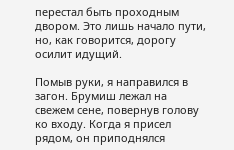перестал быть проходным двором. Это лишь начало пути, но, как говорится, дорогу осилит идущий.

Помыв руки, я направился в загон. Брумиш лежал на свежем сене, повернув голову ко входу. Когда я присел рядом, он приподнялся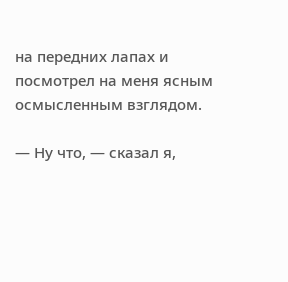на передних лапах и посмотрел на меня ясным осмысленным взглядом.

— Ну что, — сказал я,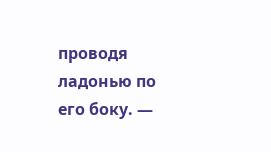проводя ладонью по его боку. —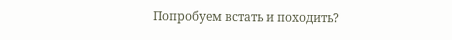Попробуем встать и походить?